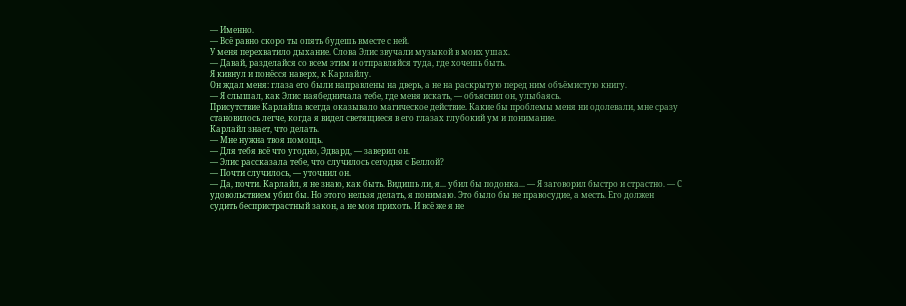— Именно.
— Всё равно скоро ты опять будешь вместе с ней.
У меня перехватило дыхание. Слова Элис звучали музыкой в моих ушах.
— Давай, разделайся со всем этим и отправляйся туда, где хочешь быть.
Я кивнул и понёсся наверх, к Карлайлу.
Он ждал меня: глаза его были направлены на дверь, а не на раскрытую перед ним объёмистую книгу.
— Я слышал, как Элис наябедничала тебе, где меня искать, — объяснил он, улыбаясь.
Присутствие Карлайла всегда оказывало магическое действие. Какие бы проблемы меня ни одолевали, мне сразу становилось легче, когда я видел светящиеся в его глазах глубокий ум и понимание.
Карлайл знает, что делать.
— Мне нужна твоя помощь.
— Для тебя всё что угодно, Эдвард, — заверил он.
— Элис рассказала тебе, что случилось сегодня с Беллой?
— Почти случилось, — уточнил он.
— Да, почти. Карлайл, я не знаю, как быть. Видишь ли, я... убил бы подонка... — Я заговорил быстро и страстно. — С удовольствием убил бы. Но этого нельзя делать, я понимаю. Это было бы не правосудие, а месть. Его должен судить беспристрастный закон, а не моя прихоть. И всё же я не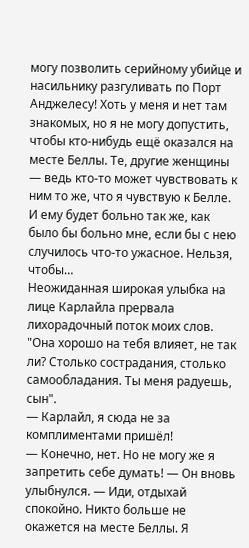могу позволить серийному убийце и насильнику разгуливать по Порт Анджелесу! Хоть у меня и нет там знакомых, но я не могу допустить, чтобы кто-нибудь ещё оказался на месте Беллы. Те, другие женщины — ведь кто-то может чувствовать к ним то же, что я чувствую к Белле. И ему будет больно так же, как было бы больно мне, если бы с нею случилось что-то ужасное. Нельзя, чтобы…
Неожиданная широкая улыбка на лице Карлайла прервала лихорадочный поток моих слов.
"Она хорошо на тебя влияет, не так ли? Столько сострадания, столько самообладания. Ты меня радуешь, сын".
— Карлайл, я сюда не за комплиментами пришёл!
— Конечно, нет. Но не могу же я запретить себе думать! — Он вновь улыбнулся. — Иди, отдыхай спокойно. Никто больше не окажется на месте Беллы. Я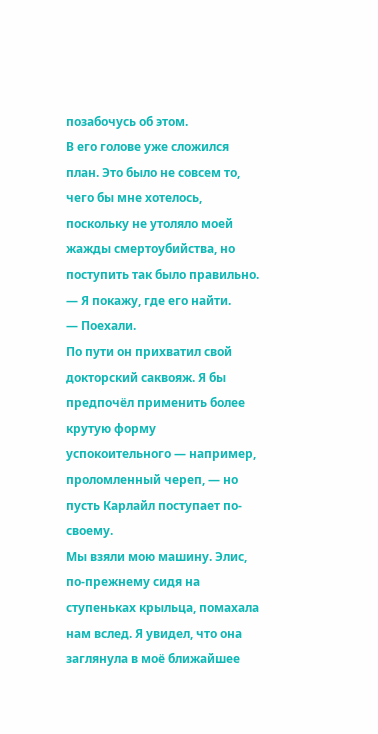позабочусь об этом.
В его голове уже сложился план. Это было не совсем то, чего бы мне хотелось, поскольку не утоляло моей жажды смертоубийства, но поступить так было правильно.
— Я покажу, где его найти.
— Поехали.
По пути он прихватил свой докторский саквояж. Я бы предпочёл применить более крутую форму успокоительного — например, проломленный череп, — но пусть Карлайл поступает по-своему.
Мы взяли мою машину. Элис, по-прежнему сидя на ступеньках крыльца, помахала нам вслед. Я увидел, что она заглянула в моё ближайшее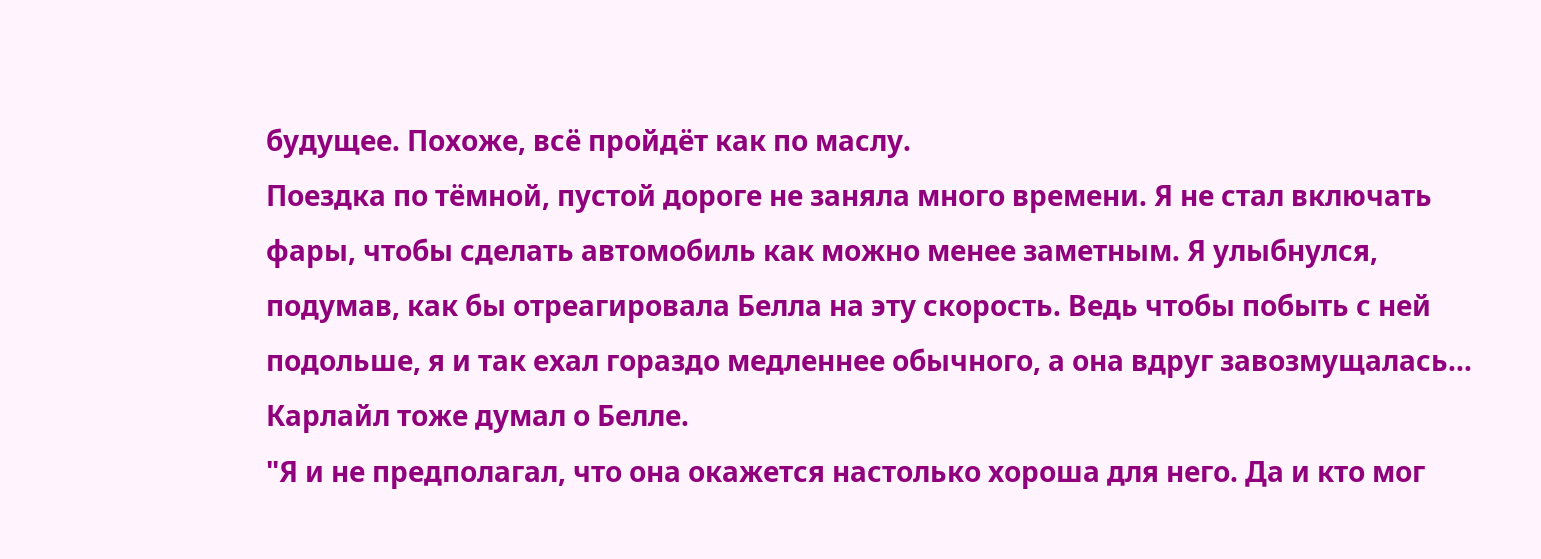будущее. Похоже, всё пройдёт как по маслу.
Поездка по тёмной, пустой дороге не заняла много времени. Я не стал включать фары, чтобы сделать автомобиль как можно менее заметным. Я улыбнулся, подумав, как бы отреагировала Белла на эту скорость. Ведь чтобы побыть с ней подольше, я и так ехал гораздо медленнее обычного, а она вдруг завозмущалась...
Карлайл тоже думал о Белле.
"Я и не предполагал, что она окажется настолько хороша для него. Да и кто мог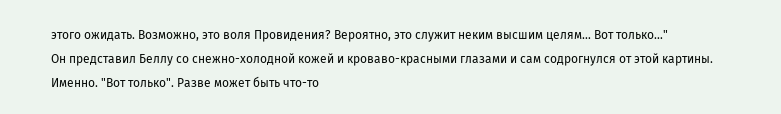этого ожидать. Возможно, это воля Провидения? Вероятно, это служит неким высшим целям… Вот только…"
Он представил Беллу со снежно-холодной кожей и кроваво-красными глазами и сам содрогнулся от этой картины.
Именно. "Вот только". Разве может быть что-то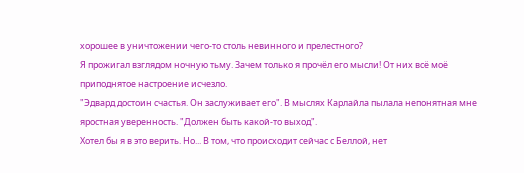хорошее в уничтожении чего-то столь невинного и прелестного?
Я прожигал взглядом ночную тьму. Зачем только я прочёл его мысли! От них всё моё приподнятое настроение исчезло.
"Эдвард достоин счастья. Он заслуживает его". В мыслях Карлайла пылала непонятная мне яростная уверенность. "Должен быть какой-то выход".
Хотел бы я в это верить. Но... В том, что происходит сейчас с Беллой, нет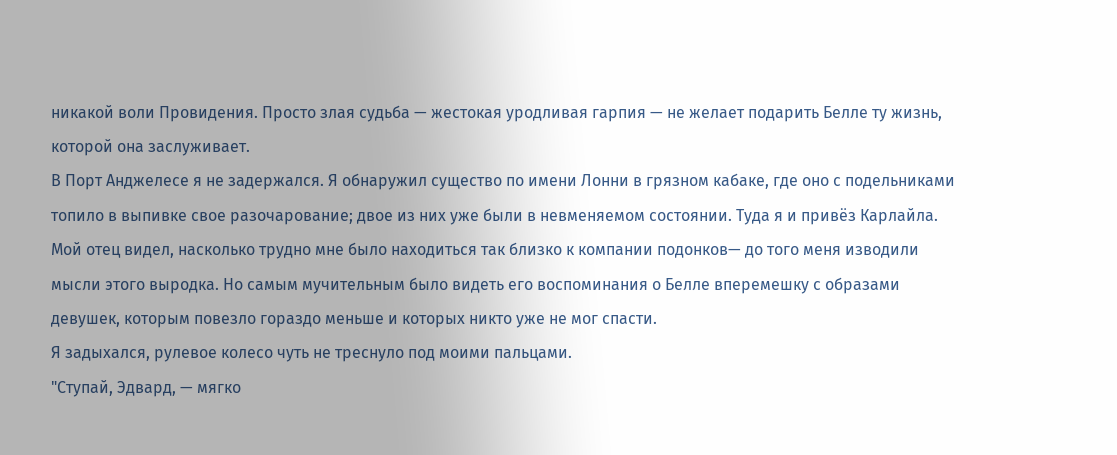никакой воли Провидения. Просто злая судьба — жестокая уродливая гарпия — не желает подарить Белле ту жизнь, которой она заслуживает.
В Порт Анджелесе я не задержался. Я обнаружил существо по имени Лонни в грязном кабаке, где оно с подельниками топило в выпивке свое разочарование; двое из них уже были в невменяемом состоянии. Туда я и привёз Карлайла. Мой отец видел, насколько трудно мне было находиться так близко к компании подонков— до того меня изводили мысли этого выродка. Но самым мучительным было видеть его воспоминания о Белле вперемешку с образами девушек, которым повезло гораздо меньше и которых никто уже не мог спасти.
Я задыхался, рулевое колесо чуть не треснуло под моими пальцами.
"Ступай, Эдвард, — мягко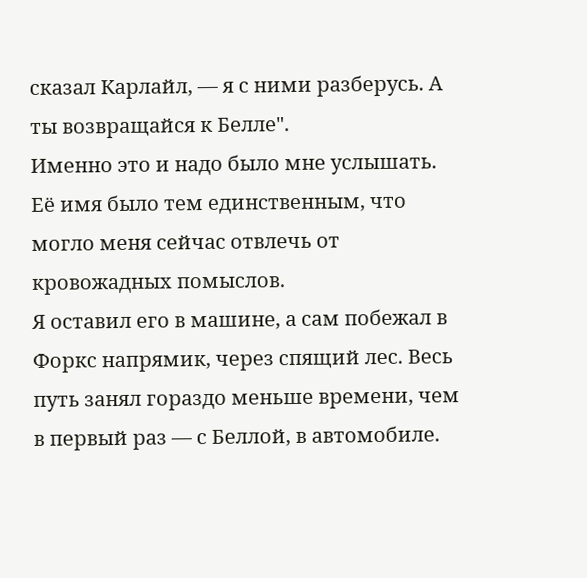сказал Карлайл, — я с ними разберусь. А ты возвращайся к Белле".
Именно это и надо было мне услышать. Её имя было тем единственным, что могло меня сейчас отвлечь от кровожадных помыслов.
Я оставил его в машине, а сам побежал в Форкс напрямик, через спящий лес. Весь путь занял гораздо меньше времени, чем в первый раз — с Беллой, в автомобиле.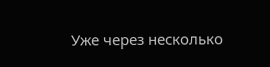Уже через несколько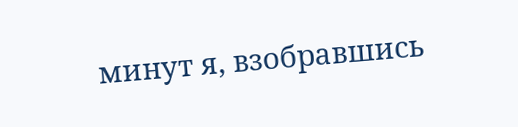минут я, взобравшись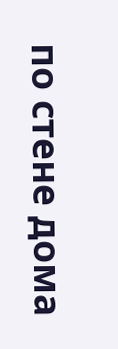по стене дома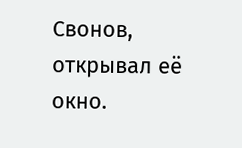Свонов, открывал её окно.